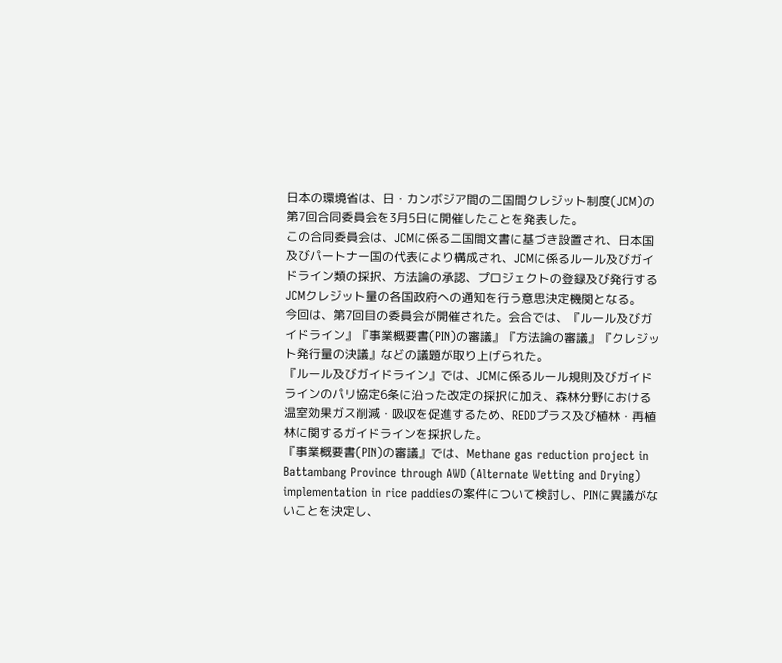日本の環境省は、日・カンボジア間の二国間クレジット制度(JCM)の第7回合同委員会を3月5日に開催したことを発表した。
この合同委員会は、JCMに係る二国間文書に基づき設置され、日本国及びパートナー国の代表により構成され、JCMに係るルール及びガイドライン類の採択、方法論の承認、プロジェクトの登録及び発行するJCMクレジット量の各国政府への通知を行う意思決定機関となる。
今回は、第7回目の委員会が開催された。会合では、『ルール及びガイドライン』『事業概要書(PIN)の審議』『方法論の審議』『クレジット発行量の決議』などの議題が取り上げられた。
『ルール及びガイドライン』では、JCMに係るルール規則及びガイドラインのパリ協定6条に沿った改定の採択に加え、森林分野における温室効果ガス削減・吸収を促進するため、REDDプラス及び植林・再植林に関するガイドラインを採択した。
『事業概要書(PIN)の審議』では、Methane gas reduction project in Battambang Province through AWD (Alternate Wetting and Drying) implementation in rice paddiesの案件について検討し、PINに異議がないことを決定し、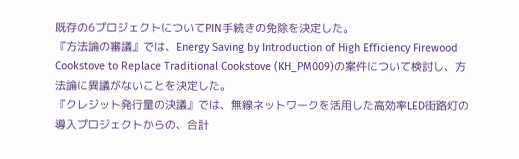既存の6プロジェクトについてPIN手続きの免除を決定した。
『方法論の審議』では、Energy Saving by Introduction of High Efficiency Firewood Cookstove to Replace Traditional Cookstove (KH_PM009)の案件について検討し、方法論に異議がないことを決定した。
『クレジット発行量の決議』では、無線ネットワークを活用した高効率LED街路灯の導入プロジェクトからの、合計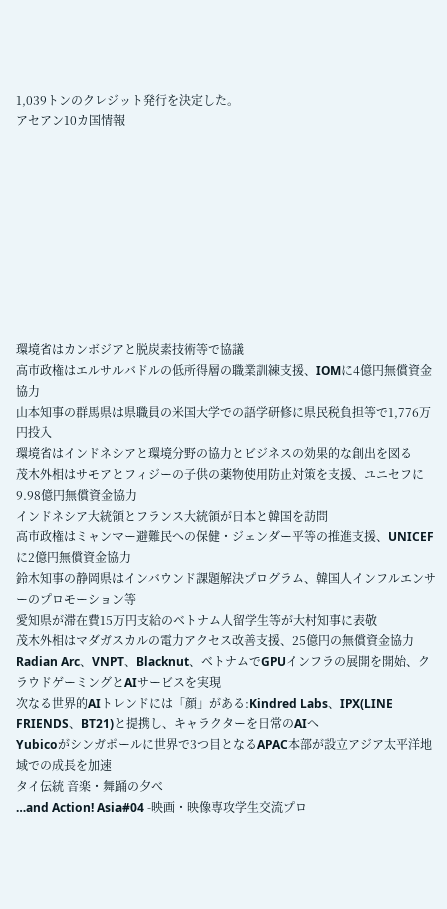1,039トンのクレジット発行を決定した。
アセアン10カ国情報










環境省はカンボジアと脱炭素技術等で協議
高市政権はエルサルバドルの低所得層の職業訓練支援、IOMに4億円無償資金協力
山本知事の群馬県は県職員の米国大学での語学研修に県民税負担等で1,776万円投入
環境省はインドネシアと環境分野の協力とビジネスの効果的な創出を図る
茂木外相はサモアとフィジーの子供の薬物使用防止対策を支援、ユニセフに9.98億円無償資金協力
インドネシア大統領とフランス大統領が日本と韓国を訪問
高市政権はミャンマー避難民への保健・ジェンダー平等の推進支援、UNICEFに2億円無償資金協力
鈴木知事の静岡県はインバウンド課題解決プログラム、韓国人インフルエンサーのプロモーション等
愛知県が滞在費15万円支給のベトナム人留学生等が大村知事に表敬
茂木外相はマダガスカルの電力アクセス改善支援、25億円の無償資金協力
Radian Arc、VNPT、Blacknut、ベトナムでGPUインフラの展開を開始、クラウドゲーミングとAIサービスを実現
次なる世界的AIトレンドには「顔」がある:Kindred Labs、IPX(LINE FRIENDS、BT21)と提携し、キャラクターを日常のAIへ
Yubicoがシンガポールに世界で3つ目となるAPAC本部が設立アジア太平洋地域での成長を加速
タイ伝統 音楽・舞踊の夕べ
…and Action! Asia#04 -映画・映像専攻学生交流プロ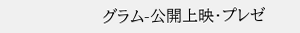グラム-公開上映・プレゼ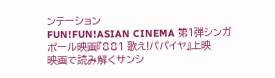ンテーション
FUN!FUN!ASIAN CINEMA 第1弾シンガポール映画『881 歌え!パパイヤ』上映
映画で読み解くサンシ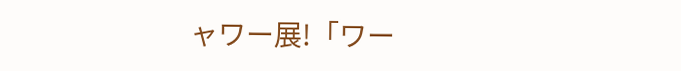ャワー展!「ワー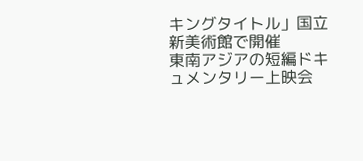キングタイトル」国立新美術館で開催
東南アジアの短編ドキュメンタリー上映会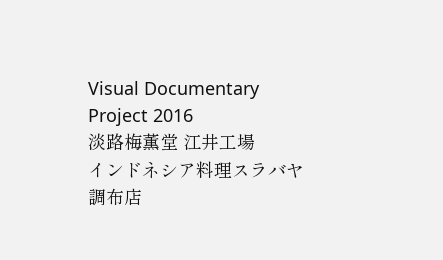Visual Documentary Project 2016
淡路梅薫堂 江井工場
インドネシア料理スラバヤ 調布店